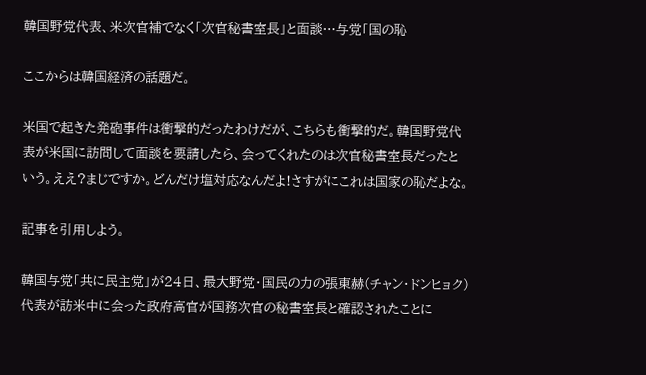韓国野党代表、米次官補でなく「次官秘書室長」と面談…与党「国の恥

ここからは韓国経済の話題だ。

米国で起きた発砲事件は衝撃的だったわけだが、こちらも衝撃的だ。韓国野党代表が米国に訪問して面談を要請したら、会ってくれたのは次官秘書室長だったという。ええ?まじですか。どんだけ塩対応なんだよ!さすがにこれは国家の恥だよな。

記事を引用しよう。

韓国与党「共に民主党」が24日、最大野党・国民の力の張東赫(チャン・ドンヒョク)代表が訪米中に会った政府高官が国務次官の秘書室長と確認されたことに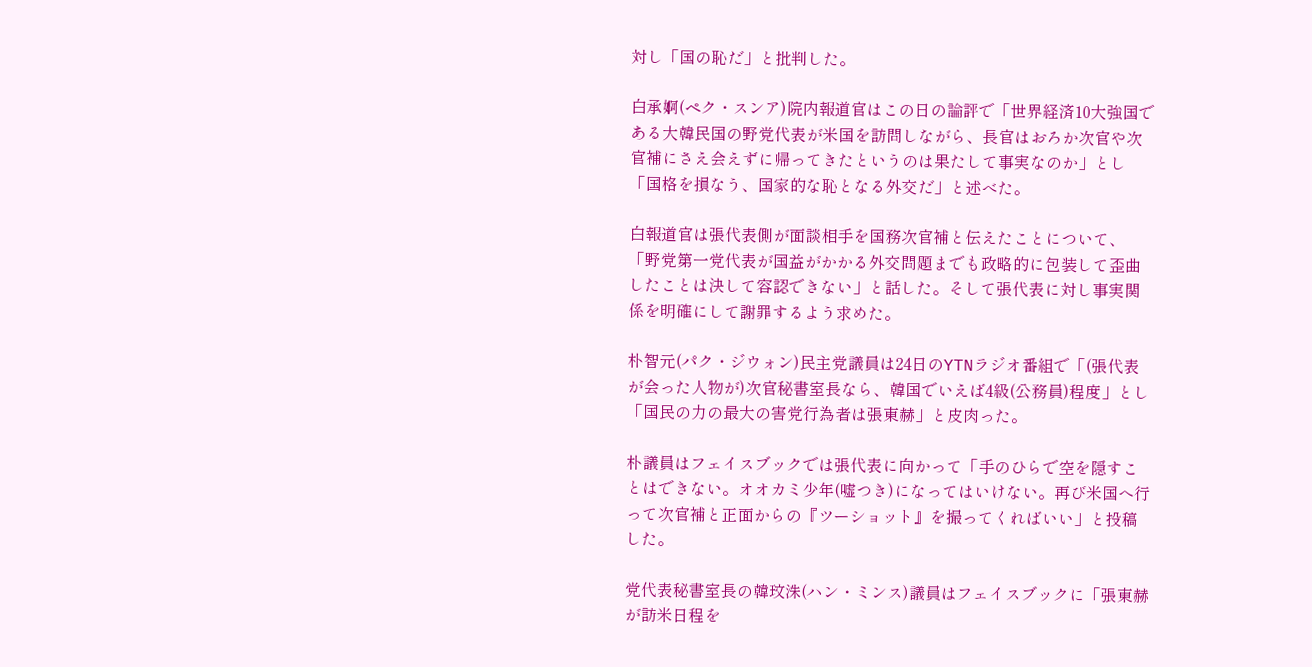対し「国の恥だ」と批判した。

白承婀(ペク・スンア)院内報道官はこの日の論評で「世界経済10大強国である大韓民国の野党代表が米国を訪問しながら、長官はおろか次官や次官補にさえ会えずに帰ってきたというのは果たして事実なのか」とし「国格を損なう、国家的な恥となる外交だ」と述べた。

白報道官は張代表側が面談相手を国務次官補と伝えたことについて、「野党第一党代表が国益がかかる外交問題までも政略的に包装して歪曲したことは決して容認できない」と話した。そして張代表に対し事実関係を明確にして謝罪するよう求めた。

朴智元(パク・ジウォン)民主党議員は24日のYTNラジオ番組で「(張代表が会った人物が)次官秘書室長なら、韓国でいえば4級(公務員)程度」とし「国民の力の最大の害党行為者は張東赫」と皮肉った。

朴議員はフェイスブックでは張代表に向かって「手のひらで空を隠すことはできない。オオカミ少年(嘘つき)になってはいけない。再び米国へ行って次官補と正面からの『ツーショット』を撮ってくればいい」と投稿した。

党代表秘書室長の韓玟洙(ハン・ミンス)議員はフェイスブックに「張東赫が訪米日程を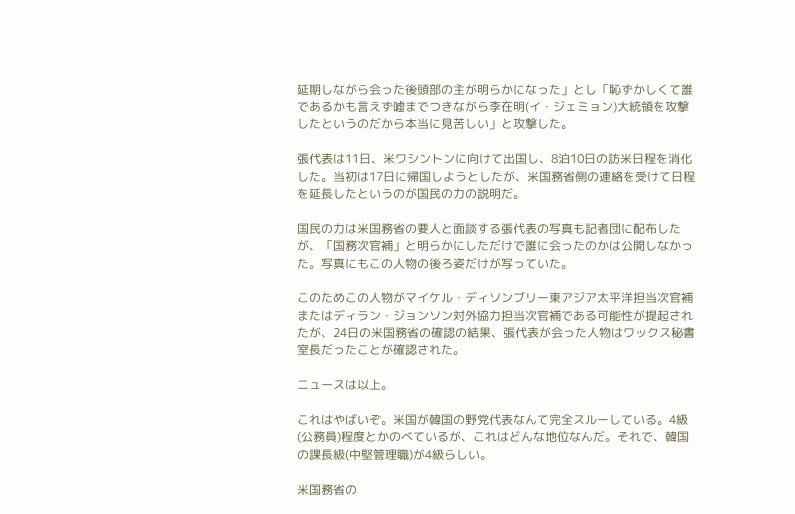延期しながら会った後頭部の主が明らかになった」とし「恥ずかしくて誰であるかも言えず嘘までつきながら李在明(イ・ジェミョン)大統領を攻撃したというのだから本当に見苦しい」と攻撃した。

張代表は11日、米ワシントンに向けて出国し、8泊10日の訪米日程を消化した。当初は17日に帰国しようとしたが、米国務省側の連絡を受けて日程を延長したというのが国民の力の説明だ。

国民の力は米国務省の要人と面談する張代表の写真も記者団に配布したが、「国務次官補」と明らかにしただけで誰に会ったのかは公開しなかった。写真にもこの人物の後ろ姿だけが写っていた。

このためこの人物がマイケル・ディソンブリー東アジア太平洋担当次官補またはディラン・ジョンソン対外協力担当次官補である可能性が提起されたが、24日の米国務省の確認の結果、張代表が会った人物はワックス秘書室長だったことが確認された。

ニュースは以上。

これはやばいぞ。米国が韓国の野党代表なんて完全スルーしている。4級(公務員)程度とかのべているが、これはどんな地位なんだ。それで、韓国の課長級(中堅管理職)が4級らしい。

米国務省の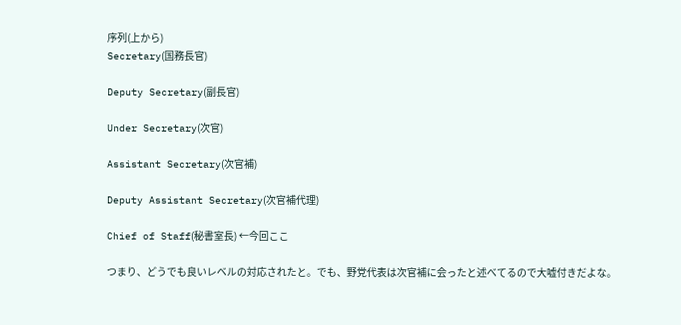序列(上から)
Secretary(国務長官)

Deputy Secretary(副長官)

Under Secretary(次官)

Assistant Secretary(次官補)

Deputy Assistant Secretary(次官補代理)

Chief of Staff(秘書室長) ←今回ここ

つまり、どうでも良いレベルの対応されたと。でも、野党代表は次官補に会ったと述べてるので大嘘付きだよな。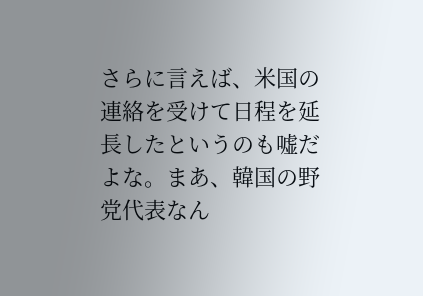さらに言えば、米国の連絡を受けて日程を延長したというのも嘘だよな。まあ、韓国の野党代表なん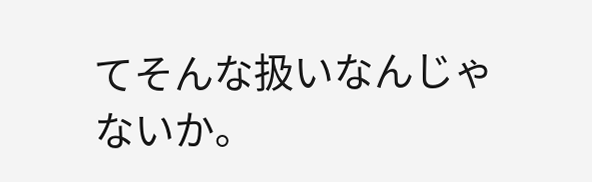てそんな扱いなんじゃないか。